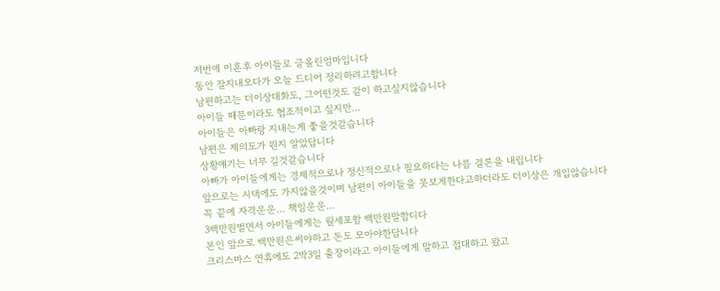저번에 이혼후 아이들로 글올린엄마입니다
동안 잘지내오다가 오늘 드디어 정리하려고합니다
남편하고는 더이상대화도, 그어떤것도 같이 하고싶지않습니다
아이들 때문이라도 협조적이고 싶지만...
아이들은 아빠랑 지내는게 좋을것같습니다
남편은 제의도가 뭔지 알았답니다
상황얘기는 너무 길것같습니다
아빠가 아이들에게는 경제적으로나 정신적으로나 필요하다는 나름 결론을 내립니다
앞으로는 시댁에도 가지않을것이며 남편이 아이들을 못보게한다고하더라도 더이상은 개입않습니다
꼭 끝에 자격운운... 책임운운...
3백만원벌면서 아이들에게는 월세포함 백만원말합디다
본인 앞으로 백만원은써야하고 돈도 모아야한답니다
크리스마스 연휴에도 2박3일 출장이라고 아이들에게 말하고 접대하고 왔고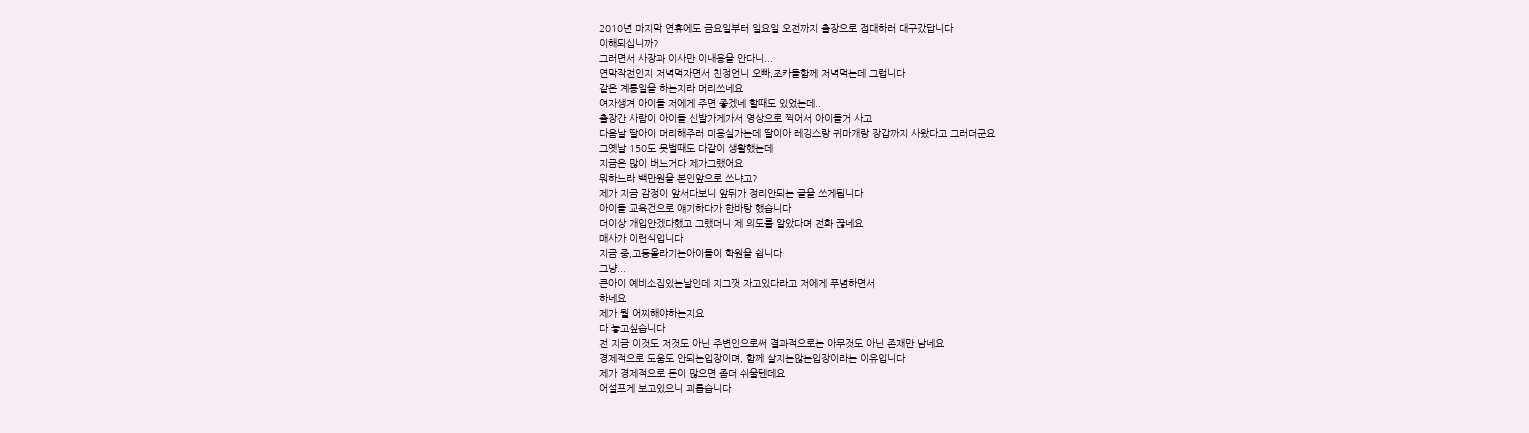2010년 마지막 연휴에도 금요일부터 일요일 오전까지 출장으로 접대하러 대구갔답니다
이해되십니까?
그러면서 사장과 이사만 이내용을 안다니...
연막작전인지 저녁먹자면서 친정언니 오빠,조카들함께 저녁먹는데 그럽니다
같은 계통일을 하는지라 머리쓰네요
여자생겨 아이들 저에게 주면 좋겠네 할때도 있었는데..
출장간 사람이 아이들 신발가게가서 영상으로 찍어서 아이들거 사고
다음날 딸아이 머리해주러 미용실가는데 딸이아 레깅스랑 귀마개랑 장갑까지 사왔다고 그러더군요
그옛날 150도 못벌때도 다같이 생활했는데
지금은 많이 버느거다 제가그랬어요
뭐하느라 백만원을 본인앞으로 쓰냐고?
제가 지금 감정이 앞서다보니 앞뒤가 정리안되는 글을 쓰게됩니다
아이들 교육건으로 얘기하다가 한바탕 했습니다
더이상 개입안겠다했고 그랬더니 제 의도를 알았다며 전화 끊네요
매사가 이런식입니다
지금 중,고등올라기는아이들이 학원을 쉽니다
그냥...
큰아이 예비소집있는날인데 지그껏 자고있다라고 저에게 푸념하면서
하네요
제가 뭘 어찌해야하는지요
다 놓고싶습니다
전 지금 이것도 저것도 아닌 주변인으로써 결과적으로는 아무것도 아닌 존재만 남네요
경제적으로 도움도 안되는입장이며, 함께 살지는않는입장이라는 이유입니다
제가 경제적으로 돈이 많으면 좀더 쉬울텐데요
어설프게 보고있으니 괴롭습니다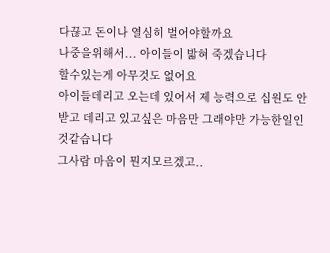다끊고 돈이나 열심히 벌어야할까요
나중을위해서... 아이들이 밟혀 죽겠습니다
할수있는게 아무것도 없어요
아이들데리고 오는데 있어서 제 능력으로 십원도 안받고 데리고 있고싶은 마음만 그래야만 가능한일인것같습니다
그사람 마음이 뭔지모르겠고..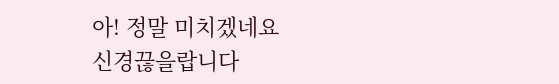아! 정말 미치겠네요
신경끊을랍니다